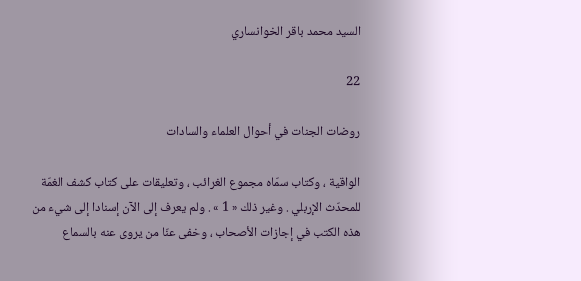السيد محمد باقر الخوانساري

22

روضات الجنات في أحوال العلماء والسادات

الواقية ، وكتاب سمّاه مجموع الغرائب ، وتعليقات على كتاب كشف الغمّة للمحدّث الإربلي . وغير ذلك « 1 » . ولم يعرف إلى الآن إسنادا إلى شيء من هذه الكتب في إجازات الأصحاب ، وخفى عنّا من يروى عنه بالسماع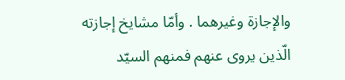والإجازة وغيرهما . وأمّا مشايخ إجازته الّذين يروى عنهم فمنهم السيّد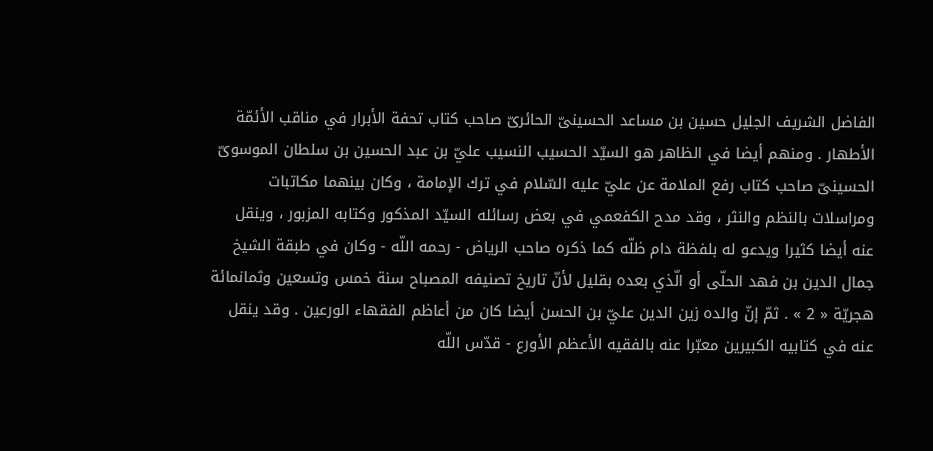الفاضل الشريف الجليل حسين بن مساعد الحسينىّ الحائرىّ صاحب كتاب تحفة الأبرار في مناقب الأئمّة الأطهار . ومنهم أيضا في الظاهر هو السيّد الحسيب النسيب عليّ بن عبد الحسين بن سلطان الموسوىّ الحسينىّ صاحب كتاب رفع الملامة عن عليّ عليه السّلام في ترك الإمامة ، وكان بينهما مكاتبات ومراسلات بالنظم والنثر ، وقد مدح الكفعمي في بعض رسائله السيّد المذكور وكتابه المزبور ، وينقل عنه أيضا كثيرا ويدعو له بلفظة دام ظلّه كما ذكره صاحب الرياض - رحمه اللّه - وكان في طبقة الشيخ جمال الدين بن فهد الحلّى أو الّذي بعده بقليل لأنّ تاريخ تصنيفه المصباح سنة خمس وتسعين وثمانمائة هجريّة « 2 » . ثمّ إنّ والده زين الدين عليّ بن الحسن أيضا كان من أعاظم الفقهاء الورعين . وقد ينقل عنه في كتابيه الكبيرين معبّرا عنه بالفقيه الأعظم الأورع - قدّس اللّه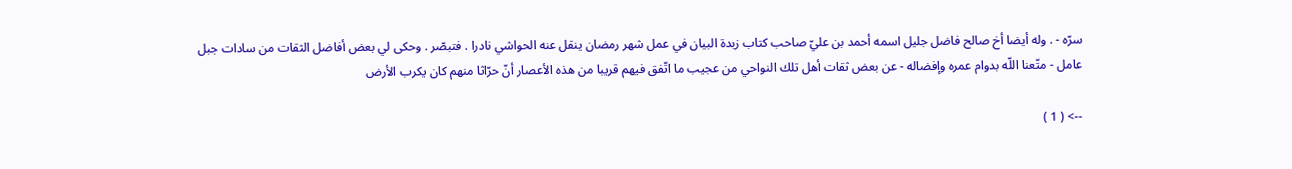سرّه - . وله أيضا أخ صالح فاضل جليل اسمه أحمد بن عليّ صاحب كتاب زبدة البيان في عمل شهر رمضان ينقل عنه الحواشي نادرا . فتبصّر . وحكى لي بعض أفاضل الثقات من سادات جبل عامل - متّعنا اللّه بدوام عمره وإفضاله - عن بعض ثقات أهل تلك النواحي من عجيب ما اتّفق فيهم قريبا من هذه الأعصار أنّ حرّاثا منهم كان يكرب الأرض

--> ( 1 )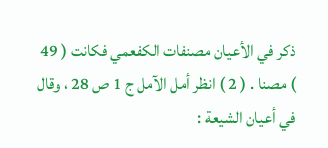ذكر في الأعيان مصنفات الكفعمي فكانت ( 49 ) مصنا . ( 2 ) انظر أمل الآمل ج 1 ص 28 ، وقال في أعيان الشيعة :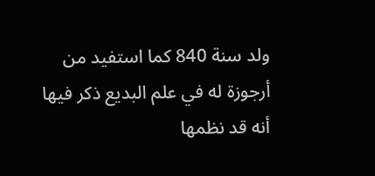ولد سنة 840 كما استفيد من أرجوزة له في علم البديع ذكر فيها أنه قد نظمها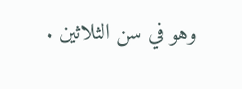وهو في سن الثلاثين .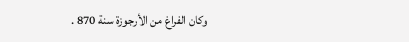وكان الفراغ من الأرجوزة سنة 870 .